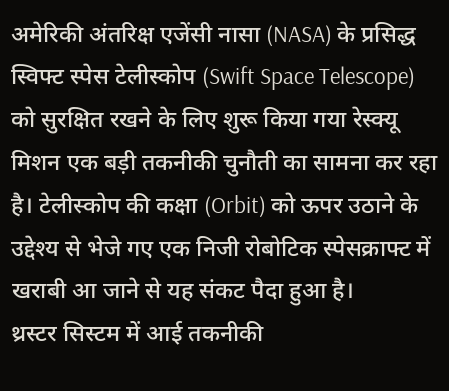अमेरिकी अंतरिक्ष एजेंसी नासा (NASA) के प्रसिद्ध स्विफ्ट स्पेस टेलीस्कोप (Swift Space Telescope) को सुरक्षित रखने के लिए शुरू किया गया रेस्क्यू मिशन एक बड़ी तकनीकी चुनौती का सामना कर रहा है। टेलीस्कोप की कक्षा (Orbit) को ऊपर उठाने के उद्देश्य से भेजे गए एक निजी रोबोटिक स्पेसक्राफ्ट में खराबी आ जाने से यह संकट पैदा हुआ है।
थ्रस्टर सिस्टम में आई तकनीकी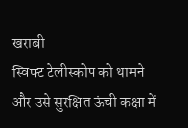खराबी
स्विफ्ट टेलीस्कोप को थामने और उसे सुरक्षित ऊंची कक्षा में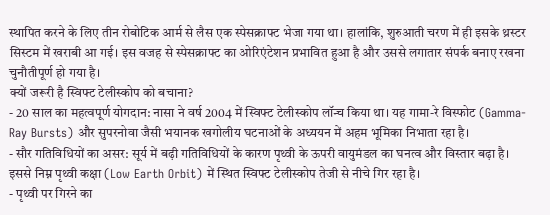स्थापित करने के लिए तीन रोबोटिक आर्म से लैस एक स्पेसक्राफ्ट भेजा गया था। हालांकि, शुरुआती चरण में ही इसके थ्रस्टर सिस्टम में खराबी आ गई। इस वजह से स्पेसक्राफ्ट का ओरिएंटेशन प्रभावित हुआ है और उससे लगातार संपर्क बनाए रखना चुनौतीपूर्ण हो गया है।
क्यों जरूरी है स्विफ्ट टेलीस्कोप को बचाना?
- 20 साल का महत्वपूर्ण योगदान: नासा ने वर्ष 2004 में स्विफ्ट टेलीस्कोप लॉन्च किया था। यह गामा-रे विस्फोट (Gamma-Ray Bursts) और सुपरनोवा जैसी भयानक खगोलीय घटनाओं के अध्ययन में अहम भूमिका निभाता रहा है।
- सौर गतिविधियों का असर: सूर्य में बढ़ी गतिविधियों के कारण पृथ्वी के ऊपरी वायुमंडल का घनत्व और विस्तार बढ़ा है। इससे निम्न पृथ्वी कक्षा (Low Earth Orbit) में स्थित स्विफ्ट टेलीस्कोप तेजी से नीचे गिर रहा है।
- पृथ्वी पर गिरने का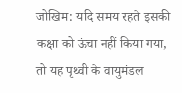जोखिम: यदि समय रहते इसकी कक्षा को ऊंचा नहीं किया गया, तो यह पृथ्वी के वायुमंडल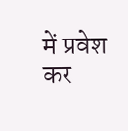में प्रवेश कर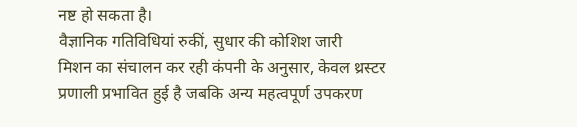नष्ट हो सकता है।
वैज्ञानिक गतिविधियां रुकीं, सुधार की कोशिश जारी
मिशन का संचालन कर रही कंपनी के अनुसार, केवल थ्रस्टर प्रणाली प्रभावित हुई है जबकि अन्य महत्वपूर्ण उपकरण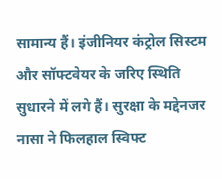सामान्य हैं। इंजीनियर कंट्रोल सिस्टम और सॉफ्टवेयर के जरिए स्थिति सुधारने में लगे हैं। सुरक्षा के मद्देनजर नासा ने फिलहाल स्विफ्ट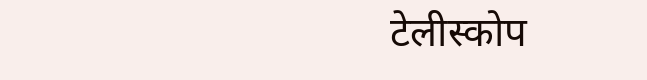टेलीस्कोप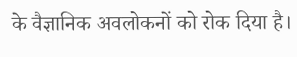के वैज्ञानिक अवलोकनों को रोक दिया है।